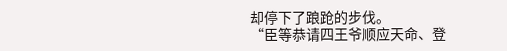却停下了踉跄的步伐。
“臣等恭请四王爷顺应天命、登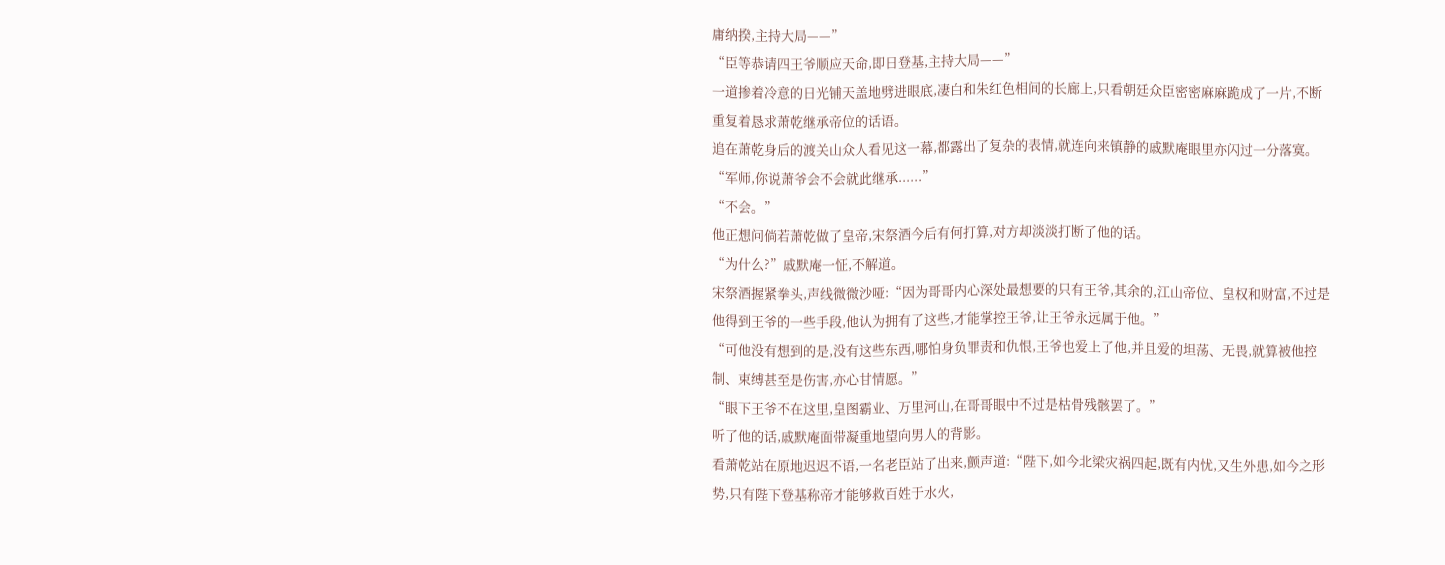庸纳揆,主持大局——”
“臣等恭请四王爷顺应天命,即日登基,主持大局——”
一道掺着冷意的日光铺天盖地劈进眼底,凄白和朱红色相间的长廊上,只看朝廷众臣密密麻麻跪成了一片,不断重复着恳求萧乾继承帝位的话语。
追在萧乾身后的渡关山众人看见这一幕,都露出了复杂的表情,就连向来镇静的戚默庵眼里亦闪过一分落寞。
“军师,你说萧爷会不会就此继承......”
“不会。”
他正想问倘若萧乾做了皇帝,宋祭酒今后有何打算,对方却淡淡打断了他的话。
“为什么?”戚默庵一怔,不解道。
宋祭酒握紧拳头,声线微微沙哑:“因为哥哥内心深处最想要的只有王爷,其余的,江山帝位、皇权和财富,不过是他得到王爷的一些手段,他认为拥有了这些,才能掌控王爷,让王爷永远属于他。”
“可他没有想到的是,没有这些东西,哪怕身负罪责和仇恨,王爷也爱上了他,并且爱的坦荡、无畏,就算被他控制、束缚甚至是伤害,亦心甘情愿。”
“眼下王爷不在这里,皇图霸业、万里河山,在哥哥眼中不过是枯骨残骸罢了。”
听了他的话,戚默庵面带凝重地望向男人的背影。
看萧乾站在原地迟迟不语,一名老臣站了出来,颤声道:“陛下,如今北梁灾祸四起,既有内忧,又生外患,如今之形势,只有陛下登基称帝才能够救百姓于水火,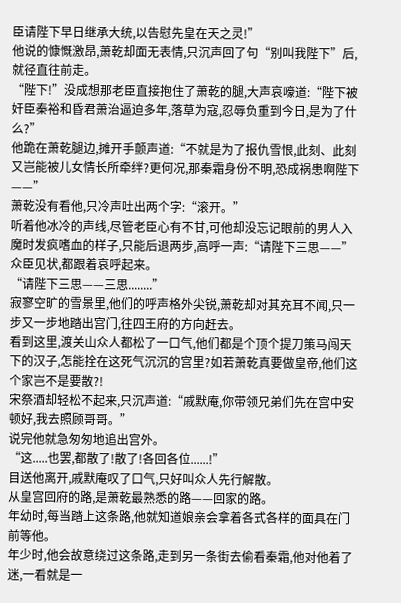臣请陛下早日继承大统,以告慰先皇在天之灵!”
他说的慷慨激昂,萧乾却面无表情,只沉声回了句“别叫我陛下”后,就径直往前走。
“陛下!”没成想那老臣直接抱住了萧乾的腿,大声哀嚎道:“陛下被奸臣秦裕和昏君萧治逼迫多年,落草为寇,忍辱负重到今日,是为了什么?”
他跪在萧乾腿边,摊开手颤声道:“不就是为了报仇雪恨,此刻、此刻又岂能被儿女情长所牵绊?更何况,那秦霜身份不明,恐成祸患啊陛下——”
萧乾没有看他,只冷声吐出两个字:“滚开。”
听着他冰冷的声线,尽管老臣心有不甘,可他却没忘记眼前的男人入魔时发疯嗜血的样子,只能后退两步,高呼一声:“请陛下三思——”
众臣见状,都跟着哀呼起来。
“请陛下三思——三思........”
寂寥空旷的雪景里,他们的呼声格外尖锐,萧乾却对其充耳不闻,只一步又一步地踏出宫门,往四王府的方向赶去。
看到这里,渡关山众人都松了一口气,他们都是个顶个提刀策马闯天下的汉子,怎能拴在这死气沉沉的宫里?如若萧乾真要做皇帝,他们这个家岂不是要散?!
宋祭酒却轻松不起来,只沉声道:“戚默庵,你带领兄弟们先在宫中安顿好,我去照顾哥哥。”
说完他就急匆匆地追出宫外。
“这.....也罢,都散了!散了!各回各位......!”
目送他离开,戚默庵叹了口气,只好叫众人先行解散。
从皇宫回府的路,是萧乾最熟悉的路——回家的路。
年幼时,每当踏上这条路,他就知道娘亲会拿着各式各样的面具在门前等他。
年少时,他会故意绕过这条路,走到另一条街去偷看秦霜,他对他着了迷,一看就是一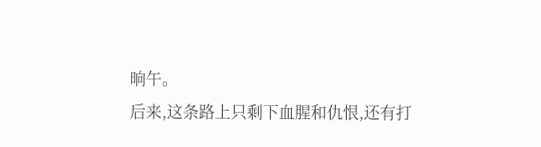晌午。
后来,这条路上只剩下血腥和仇恨,还有打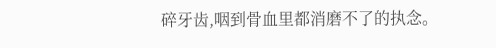碎牙齿,咽到骨血里都消磨不了的执念。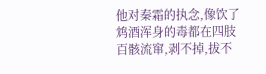他对秦霜的执念,像饮了鸩酒浑身的毒都在四肢百骸流窜,剥不掉,拔不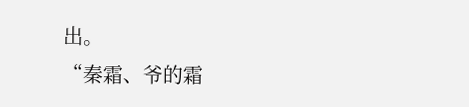出。
“秦霜、爷的霜